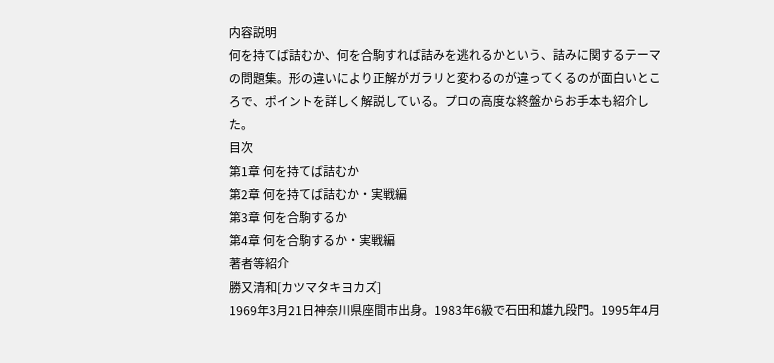内容説明
何を持てば詰むか、何を合駒すれば詰みを逃れるかという、詰みに関するテーマの問題集。形の違いにより正解がガラリと変わるのが違ってくるのが面白いところで、ポイントを詳しく解説している。プロの高度な終盤からお手本も紹介した。
目次
第1章 何を持てば詰むか
第2章 何を持てば詰むか・実戦編
第3章 何を合駒するか
第4章 何を合駒するか・実戦編
著者等紹介
勝又清和[カツマタキヨカズ]
1969年3月21日神奈川県座間市出身。1983年6級で石田和雄九段門。1995年4月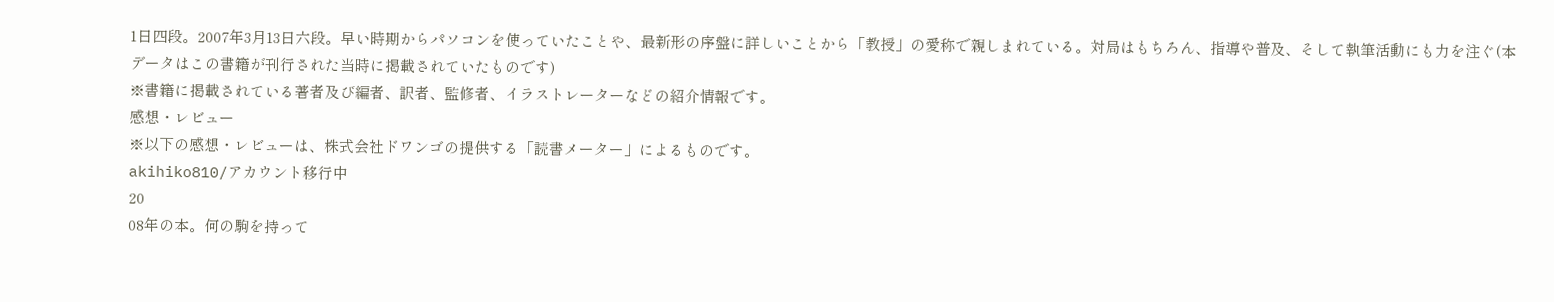1日四段。2007年3月13日六段。早い時期からパソコンを使っていたことや、最新形の序盤に詳しいことから「教授」の愛称で親しまれている。対局はもちろん、指導や普及、そして執筆活動にも力を注ぐ(本データはこの書籍が刊行された当時に掲載されていたものです)
※書籍に掲載されている著者及び編者、訳者、監修者、イラストレーターなどの紹介情報です。
感想・レビュー
※以下の感想・レビューは、株式会社ドワンゴの提供する「読書メーター」によるものです。
akihiko810/アカウント移行中
20
08年の本。何の駒を持って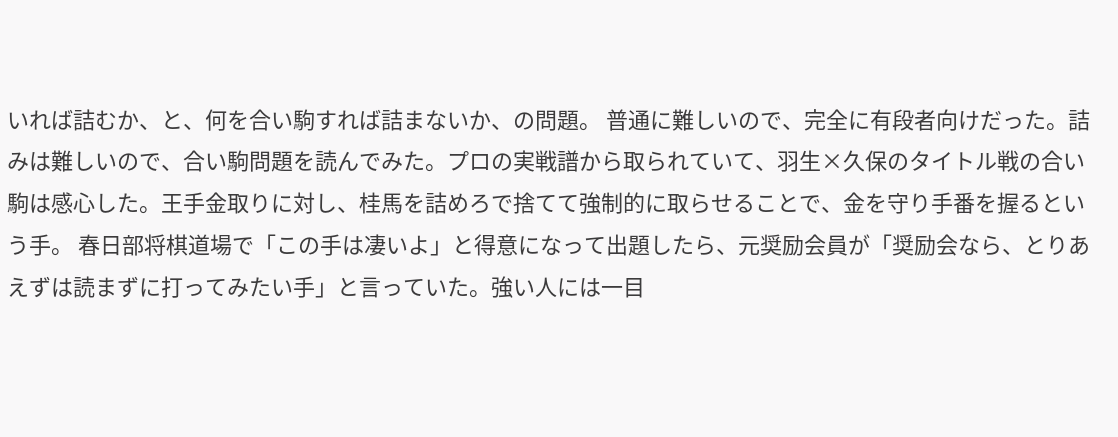いれば詰むか、と、何を合い駒すれば詰まないか、の問題。 普通に難しいので、完全に有段者向けだった。詰みは難しいので、合い駒問題を読んでみた。プロの実戦譜から取られていて、羽生×久保のタイトル戦の合い駒は感心した。王手金取りに対し、桂馬を詰めろで捨てて強制的に取らせることで、金を守り手番を握るという手。 春日部将棋道場で「この手は凄いよ」と得意になって出題したら、元奨励会員が「奨励会なら、とりあえずは読まずに打ってみたい手」と言っていた。強い人には一目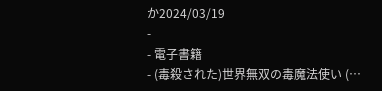か2024/03/19
-
- 電子書籍
- (毒殺された)世界無双の毒魔法使い (…